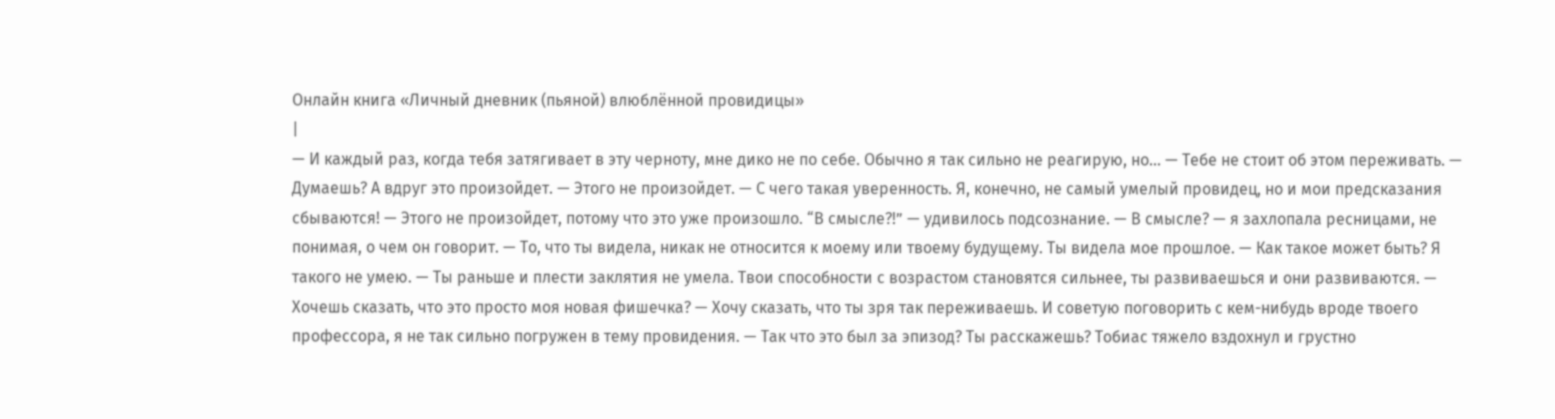Онлайн книга «Личный дневник (пьяной) влюблённой провидицы»
|
— И каждый раз, когда тебя затягивает в эту черноту, мне дико не по себе. Обычно я так сильно не реагирую, но… — Тебе не стоит об этом переживать. — Думаешь? А вдруг это произойдет. — Этого не произойдет. — С чего такая уверенность. Я, конечно, не самый умелый провидец, но и мои предсказания сбываются! — Этого не произойдет, потому что это уже произошло. “В смысле?!” — удивилось подсознание. — В смысле? — я захлопала ресницами, не понимая, о чем он говорит. — То, что ты видела, никак не относится к моему или твоему будущему. Ты видела мое прошлое. — Как такое может быть? Я такого не умею. — Ты раньше и плести заклятия не умела. Твои способности с возрастом становятся сильнее, ты развиваешься и они развиваются. — Хочешь сказать, что это просто моя новая фишечка? — Хочу сказать, что ты зря так переживаешь. И советую поговорить с кем-нибудь вроде твоего профессора, я не так сильно погружен в тему провидения. — Так что это был за эпизод? Ты расскажешь? Тобиас тяжело вздохнул и грустно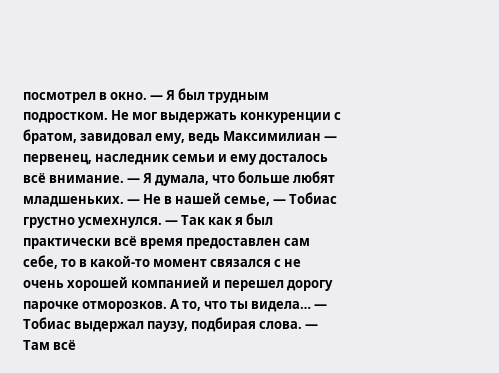посмотрел в окно. — Я был трудным подростком. Не мог выдержать конкуренции с братом, завидовал ему, ведь Максимилиан — первенец, наследник семьи и ему досталось всё внимание. — Я думала, что больше любят младшеньких. — Не в нашей семье, — Тобиас грустно усмехнулся. — Так как я был практически всё время предоставлен сам себе, то в какой-то момент связался с не очень хорошей компанией и перешел дорогу парочке отморозков. А то, что ты видела… — Тобиас выдержал паузу, подбирая слова. — Там всё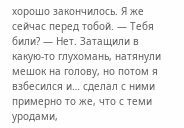хорошо закончилось. Я же сейчас перед тобой. — Тебя били? — Нет. Затащили в какую-то глухомань, натянули мешок на голову, но потом я взбесился и… сделал с ними примерно то же, что с теми уродами,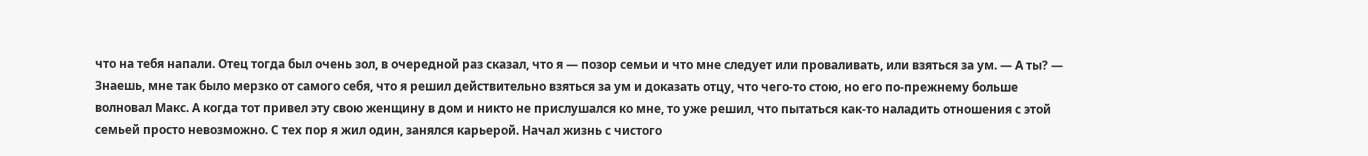что на тебя напали. Отец тогда был очень зол, в очередной раз сказал, что я — позор семьи и что мне следует или проваливать, или взяться за ум. — А ты? — Знаешь, мне так было мерзко от самого себя, что я решил действительно взяться за ум и доказать отцу, что чего-то стою, но его по-прежнему больше волновал Макс. А когда тот привел эту свою женщину в дом и никто не прислушался ко мне, то уже решил, что пытаться как-то наладить отношения с этой семьей просто невозможно. С тех пор я жил один, занялся карьерой. Начал жизнь с чистого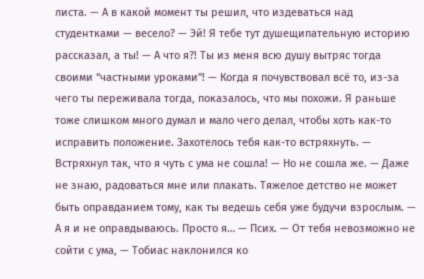листа. — А в какой момент ты решил, что издеваться над студентками — весело? — Эй! Я тебе тут душещипательную историю рассказал, а ты! — А что я?! Ты из меня всю душу вытряс тогда своими “частными уроками”! — Когда я почувствовал всё то, из-за чего ты переживала тогда, показалось, что мы похожи. Я раньше тоже слишком много думал и мало чего делал, чтобы хоть как-то исправить положение. Захотелось тебя как-то встряхнуть. — Встряхнул так, что я чуть с ума не сошла! — Но не сошла же. — Даже не знаю, радоваться мне или плакать. Тяжелое детство не может быть оправданием тому, как ты ведешь себя уже будучи взрослым. — А я и не оправдываюсь. Просто я… — Псих. — От тебя невозможно не сойти с ума, — Тобиас наклонился ко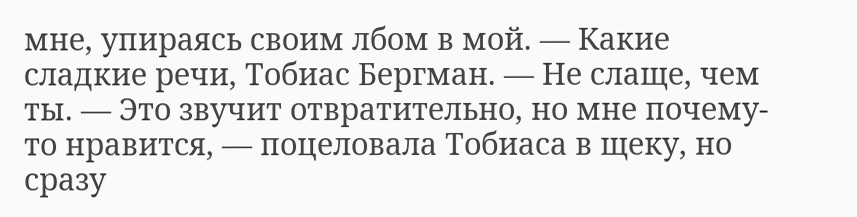мне, упираясь своим лбом в мой. — Какие сладкие речи, Тобиас Бергман. — Не слаще, чем ты. — Это звучит отвратительно, но мне почему-то нравится, — поцеловала Тобиаса в щеку, но сразу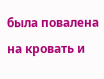была повалена на кровать и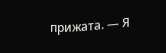прижата. — Я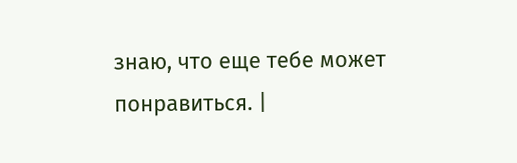знаю, что еще тебе может понравиться. |